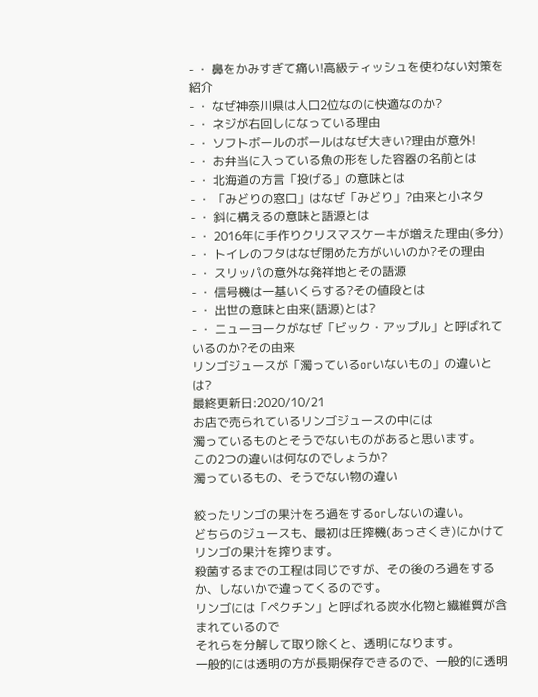- ・ 鼻をかみすぎて痛い!高級ティッシュを使わない対策を紹介
- ・ なぜ神奈川県は人口2位なのに快適なのか?
- ・ ネジが右回しになっている理由
- ・ ソフトボールのボールはなぜ大きい?理由が意外!
- ・ お弁当に入っている魚の形をした容器の名前とは
- ・ 北海道の方言「投げる」の意味とは
- ・ 「みどりの窓口」はなぜ「みどり」?由来と小ネタ
- ・ 斜に構えるの意味と語源とは
- ・ 2016年に手作りクリスマスケーキが増えた理由(多分)
- ・ トイレのフタはなぜ閉めた方がいいのか?その理由
- ・ スリッパの意外な発祥地とその語源
- ・ 信号機は一基いくらする?その値段とは
- ・ 出世の意味と由来(語源)とは?
- ・ ニューヨークがなぜ「ビック・アップル」と呼ばれているのか?その由来
リンゴジュースが「濁っているorいないもの」の違いとは?
最終更新日:2020/10/21
お店で売られているリンゴジュースの中には
濁っているものとそうでないものがあると思います。
この2つの違いは何なのでしょうか?
濁っているもの、そうでない物の違い

絞ったリンゴの果汁をろ過をするorしないの違い。
どちらのジュースも、最初は圧搾機(あっさくき)にかけてリンゴの果汁を搾ります。
殺菌するまでの工程は同じですが、その後のろ過をするか、しないかで違ってくるのです。
リンゴには「ペクチン」と呼ばれる炭水化物と繊維質が含まれているので
それらを分解して取り除くと、透明になります。
一般的には透明の方が長期保存できるので、一般的に透明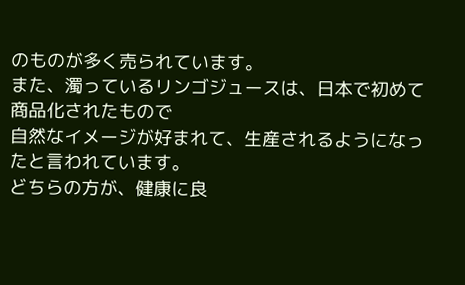のものが多く売られています。
また、濁っているリンゴジュースは、日本で初めて商品化されたもので
自然なイメージが好まれて、生産されるようになったと言われています。
どちらの方が、健康に良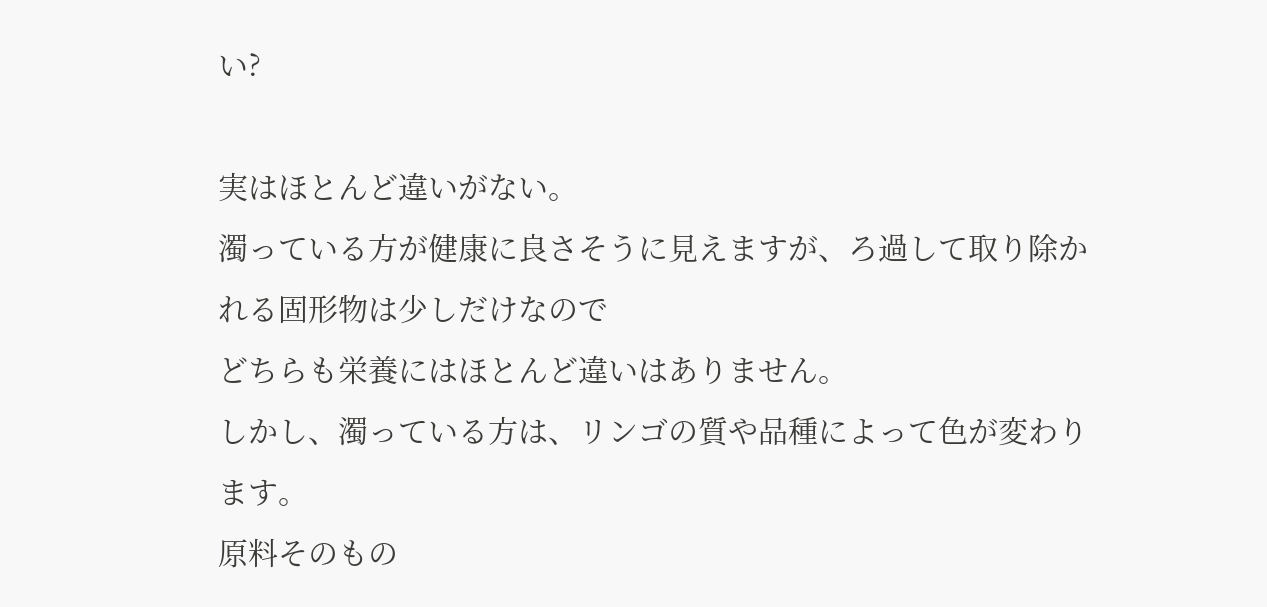い?

実はほとんど違いがない。
濁っている方が健康に良さそうに見えますが、ろ過して取り除かれる固形物は少しだけなので
どちらも栄養にはほとんど違いはありません。
しかし、濁っている方は、リンゴの質や品種によって色が変わります。
原料そのもの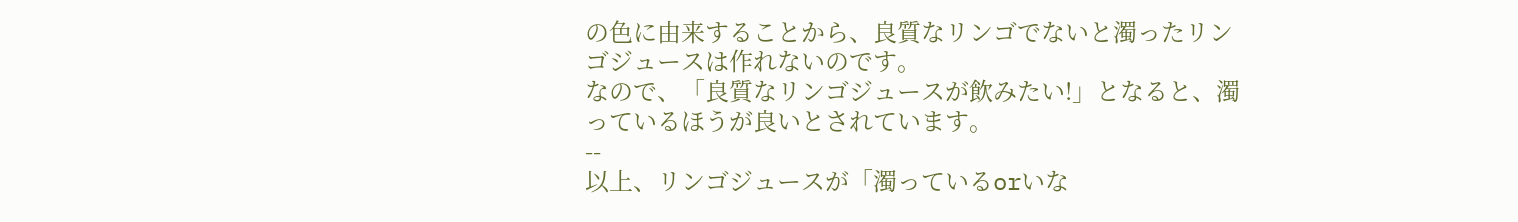の色に由来することから、良質なリンゴでないと濁ったリンゴジュースは作れないのです。
なので、「良質なリンゴジュースが飲みたい!」となると、濁っているほうが良いとされています。
--
以上、リンゴジュースが「濁っているorいな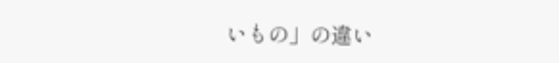いもの」の違い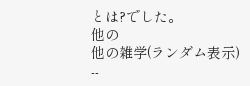とは?でした。
他の
他の雑学(ランダム表示)
--